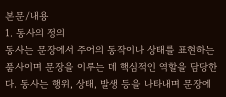본문/내용
1. 동사의 정의
동사는 문장에서 주어의 동작이나 상태를 표현하는 품사이며 문장을 이루는 데 핵심적인 역할을 담당한다. 동사는 행위, 상태, 발생 등을 나타내며 문장에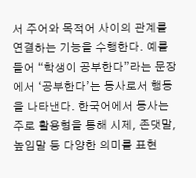서 주어와 목적어 사이의 관계를 연결하는 기능을 수행한다. 예를 들어 “학생이 공부한다”라는 문장에서 ‘공부한다’는 동사로서 행동을 나타낸다. 한국어에서 동사는 주로 활용형을 통해 시제, 존댓말, 높임말 등 다양한 의미를 표현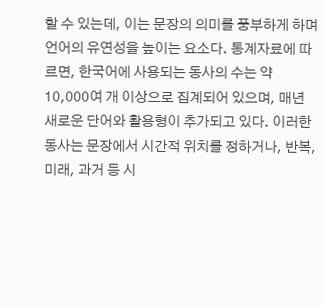할 수 있는데, 이는 문장의 의미를 풍부하게 하며 언어의 유연성을 높이는 요소다. 통계자료에 따르면, 한국어에 사용되는 동사의 수는 약 10,000여 개 이상으로 집계되어 있으며, 매년 새로운 단어와 활용형이 추가되고 있다. 이러한 동사는 문장에서 시간적 위치를 정하거나, 반복, 미래, 과거 등 시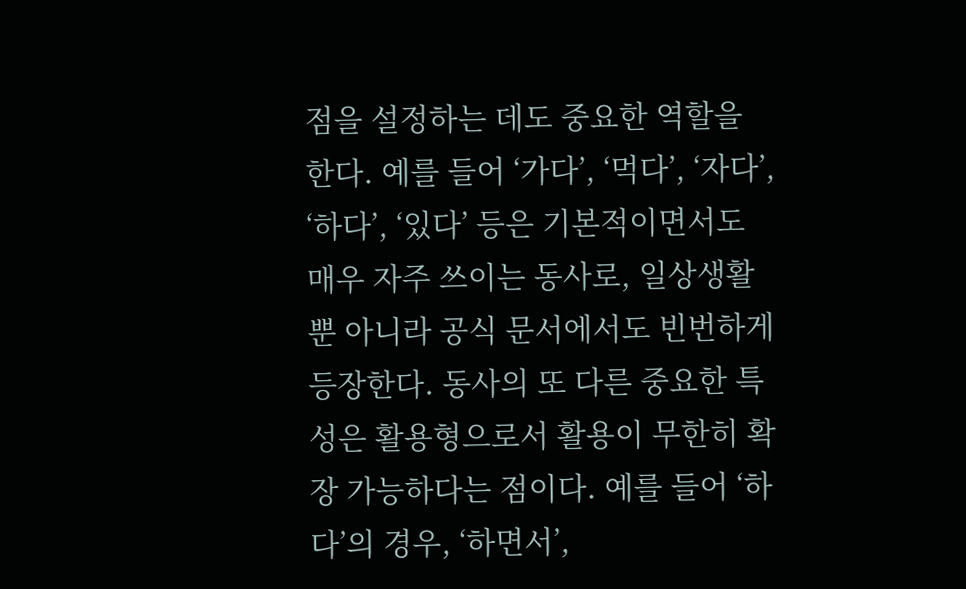점을 설정하는 데도 중요한 역할을 한다. 예를 들어 ‘가다’, ‘먹다’, ‘자다’, ‘하다’, ‘있다’ 등은 기본적이면서도 매우 자주 쓰이는 동사로, 일상생활뿐 아니라 공식 문서에서도 빈번하게 등장한다. 동사의 또 다른 중요한 특성은 활용형으로서 활용이 무한히 확장 가능하다는 점이다. 예를 들어 ‘하다’의 경우, ‘하면서’,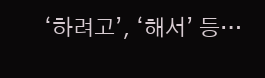‘하려고’, ‘해서’ 등…